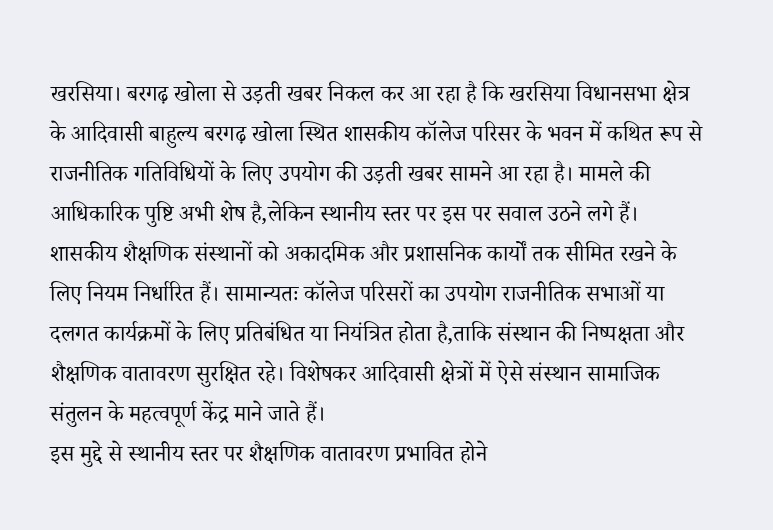खरसिया। बरगढ़ खोला से उड़ती खबर निकल कर आ रहा है कि खरसिया विधानसभा क्षेत्र के आदिवासी बाहुल्य बरगढ़ खोला स्थित शासकीय कॉलेज परिसर के भवन में कथित रूप से राजनीतिक गतिविधियों के लिए उपयोग की उड़ती खबर सामने आ रहा है। मामले की आधिकारिक पुष्टि अभी शेष है,लेकिन स्थानीय स्तर पर इस पर सवाल उठने लगे हैं।
शासकीय शैक्षणिक संस्थानों को अकादमिक और प्रशासनिक कार्यों तक सीमित रखने के लिए नियम निर्धारित हैं। सामान्यतः कॉलेज परिसरों का उपयोग राजनीतिक सभाओं या दलगत कार्यक्रमों के लिए प्रतिबंधित या नियंत्रित होता है,ताकि संस्थान की निष्पक्षता और शैक्षणिक वातावरण सुरक्षित रहे। विशेषकर आदिवासी क्षेत्रों में ऐसे संस्थान सामाजिक संतुलन के महत्वपूर्ण केंद्र माने जाते हैं।
इस मुद्दे से स्थानीय स्तर पर शैक्षणिक वातावरण प्रभावित होने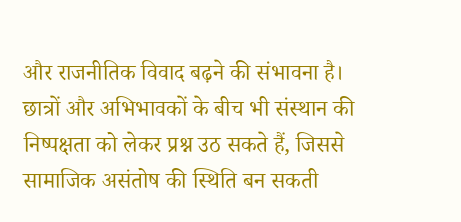और राजनीतिक विवाद बढ़ने की संभावना है। छात्रों और अभिभावकों के बीच भी संस्थान की निष्पक्षता को लेकर प्रश्न उठ सकते हैं, जिससे सामाजिक असंतोष की स्थिति बन सकती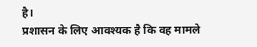है।
प्रशासन के लिए आवश्यक है कि वह मामले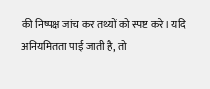की निष्पक्ष जांच कर तथ्यों को स्पष्ट करे। यदि अनियमितता पाई जाती है, तो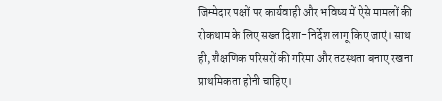जिम्मेदार पक्षों पर कार्यवाही और भविष्य में ऐसे मामलों की रोकथाम के लिए सख्त दिशा-निर्देश लागू किए जाएं। साथ ही, शैक्षणिक परिसरों की गरिमा और तटस्थता बनाए रखना प्राथमिकता होनी चाहिए।